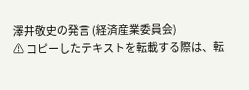澤井敬史の発言 (経済産業委員会)
⚠ コピーしたテキストを転載する際は、転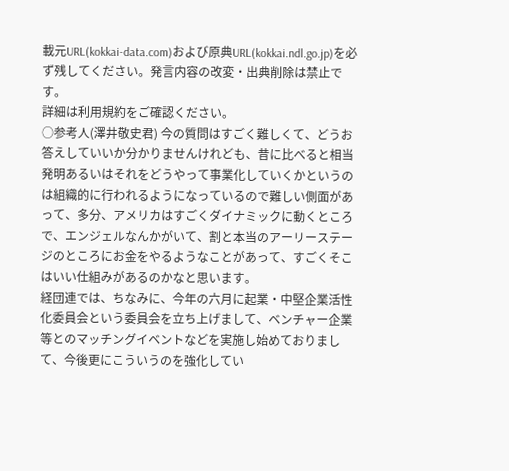載元URL(kokkai-data.com)および原典URL(kokkai.ndl.go.jp)を必ず残してください。発言内容の改変・出典削除は禁止です。
詳細は利用規約をご確認ください。
○参考人(澤井敬史君) 今の質問はすごく難しくて、どうお答えしていいか分かりませんけれども、昔に比べると相当発明あるいはそれをどうやって事業化していくかというのは組織的に行われるようになっているので難しい側面があって、多分、アメリカはすごくダイナミックに動くところで、エンジェルなんかがいて、割と本当のアーリーステージのところにお金をやるようなことがあって、すごくそこはいい仕組みがあるのかなと思います。
経団連では、ちなみに、今年の六月に起業・中堅企業活性化委員会という委員会を立ち上げまして、ベンチャー企業等とのマッチングイベントなどを実施し始めておりまして、今後更にこういうのを強化してい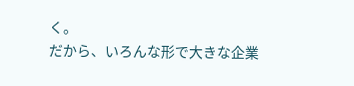く。
だから、いろんな形で大きな企業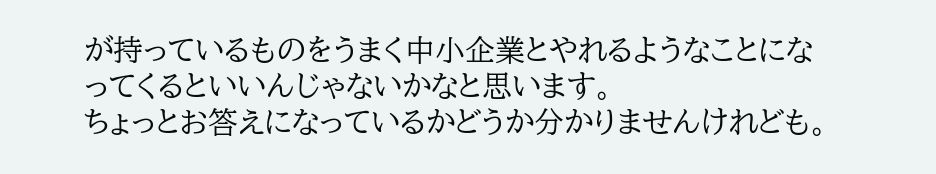が持っているものをうまく中小企業とやれるようなことになってくるといいんじゃないかなと思います。
ちょっとお答えになっているかどうか分かりませんけれども。